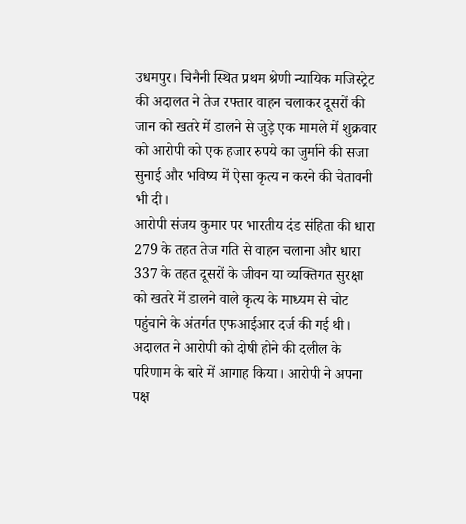उधमपुर। चिनैनी स्थित प्रथम श्रेणी न्यायिक मजिस्ट्रेट की अदालत ने तेज रफ्तार वाहन चलाकर दूसरों की जान को खतरे में डालने से जुड़े एक मामले में शुक्रवार को आरोपी को एक हजार रुपये का जुर्माने की सजा सुनाई और भविष्य में ऐसा कृत्य न करने की चेतावनी भी दी।
आरोपी संजय कुमार पर भारतीय दंड संहिता की धारा 279 के तहत तेज गति से वाहन चलाना और धारा 337 के तहत दूसरों के जीवन या व्यक्तिगत सुरक्षा को खतरे में डालने वाले कृत्य के माध्यम से चोट पहुंचाने के अंतर्गत एफआईआर दर्ज की गई थी। अदालत ने आरोपी को दोषी होने की दलील के परिणाम के बारे में आगाह किया। आरोपी ने अपना पक्ष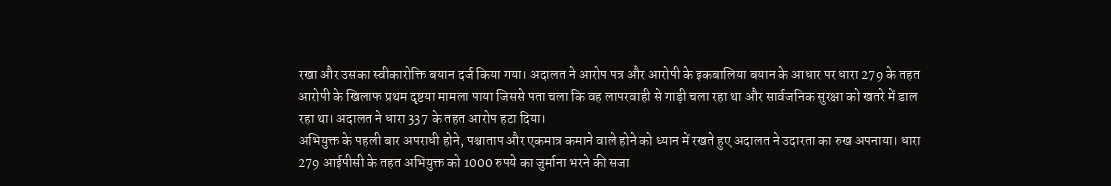रखा और उसका स्वीकारोक्ति बयान दर्ज किया गया। अदालत ने आरोप पत्र और आरोपी के इकबालिया बयान के आधार पर धारा 279 के तहत आरोपी के खिलाफ प्रथम दृष्टया मामला पाया जिससे पता चला कि वह लापरवाही से गाड़ी चला रहा था और सार्वजनिक सुरक्षा को खतरे में डाल रहा था। अदालत ने धारा 337 के तहत आरोप हटा दिया।
अभियुक्त के पहली बार अपराधी होने, पश्चाताप और एकमात्र कमाने वाले होने को ध्यान में रखते हुए अदालत ने उदारता का रुख अपनाया। धारा 279 आईपीसी के तहत अभियुक्त को 1000 रुपये का जुर्माना भरने की सजा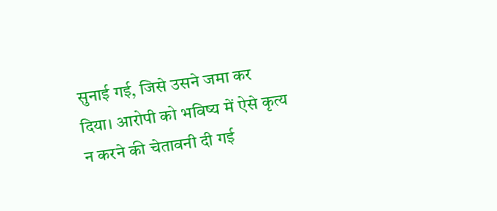सुनाई गई, जिसे उसने जमा कर दिया। आरोपी को भविष्य में ऐसे कृत्य न करने की चेतावनी दी गई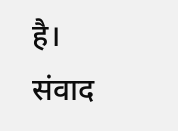है। संवाद